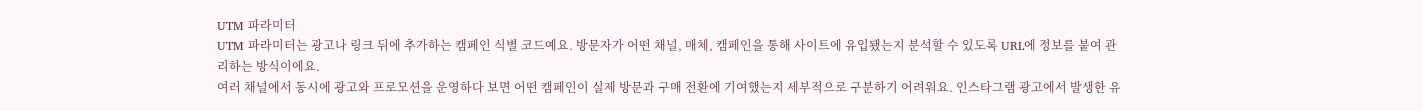UTM 파라미터
UTM 파라미터는 광고나 링크 뒤에 추가하는 캠페인 식별 코드예요. 방문자가 어떤 채널, 매체, 캠페인을 통해 사이트에 유입됐는지 분석할 수 있도록 URL에 정보를 붙여 관리하는 방식이에요.
여러 채널에서 동시에 광고와 프로모션을 운영하다 보면 어떤 캠페인이 실제 방문과 구매 전환에 기여했는지 세부적으로 구분하기 어려워요. 인스타그램 광고에서 발생한 유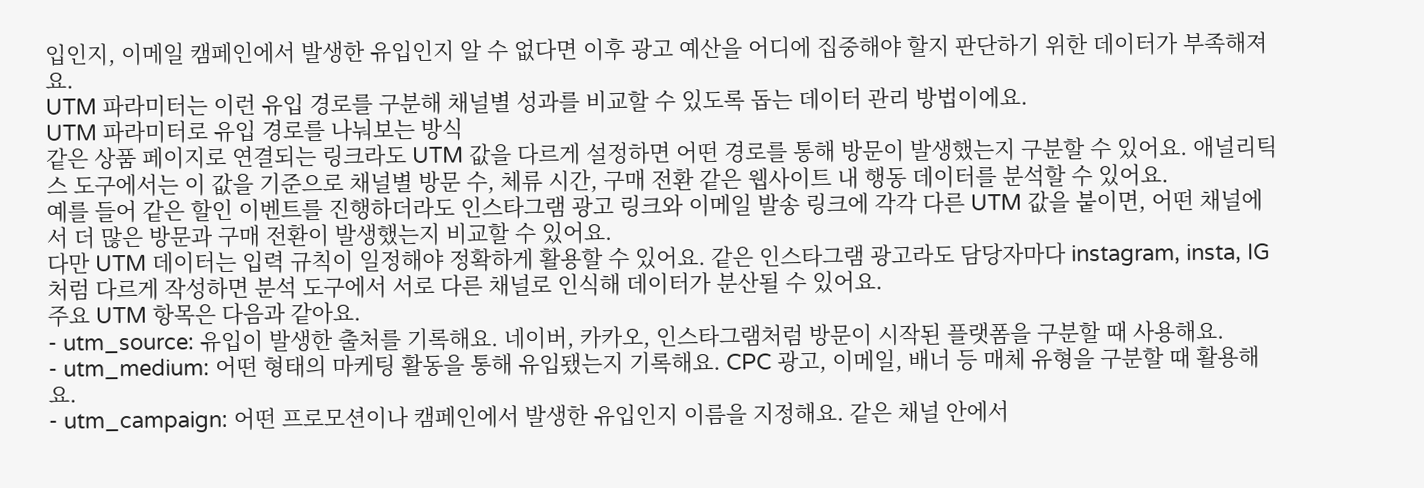입인지, 이메일 캠페인에서 발생한 유입인지 알 수 없다면 이후 광고 예산을 어디에 집중해야 할지 판단하기 위한 데이터가 부족해져요.
UTM 파라미터는 이런 유입 경로를 구분해 채널별 성과를 비교할 수 있도록 돕는 데이터 관리 방법이에요.
UTM 파라미터로 유입 경로를 나눠보는 방식
같은 상품 페이지로 연결되는 링크라도 UTM 값을 다르게 설정하면 어떤 경로를 통해 방문이 발생했는지 구분할 수 있어요. 애널리틱스 도구에서는 이 값을 기준으로 채널별 방문 수, 체류 시간, 구매 전환 같은 웹사이트 내 행동 데이터를 분석할 수 있어요.
예를 들어 같은 할인 이벤트를 진행하더라도 인스타그램 광고 링크와 이메일 발송 링크에 각각 다른 UTM 값을 붙이면, 어떤 채널에서 더 많은 방문과 구매 전환이 발생했는지 비교할 수 있어요.
다만 UTM 데이터는 입력 규칙이 일정해야 정확하게 활용할 수 있어요. 같은 인스타그램 광고라도 담당자마다 instagram, insta, IG처럼 다르게 작성하면 분석 도구에서 서로 다른 채널로 인식해 데이터가 분산될 수 있어요.
주요 UTM 항목은 다음과 같아요.
- utm_source: 유입이 발생한 출처를 기록해요. 네이버, 카카오, 인스타그램처럼 방문이 시작된 플랫폼을 구분할 때 사용해요.
- utm_medium: 어떤 형태의 마케팅 활동을 통해 유입됐는지 기록해요. CPC 광고, 이메일, 배너 등 매체 유형을 구분할 때 활용해요.
- utm_campaign: 어떤 프로모션이나 캠페인에서 발생한 유입인지 이름을 지정해요. 같은 채널 안에서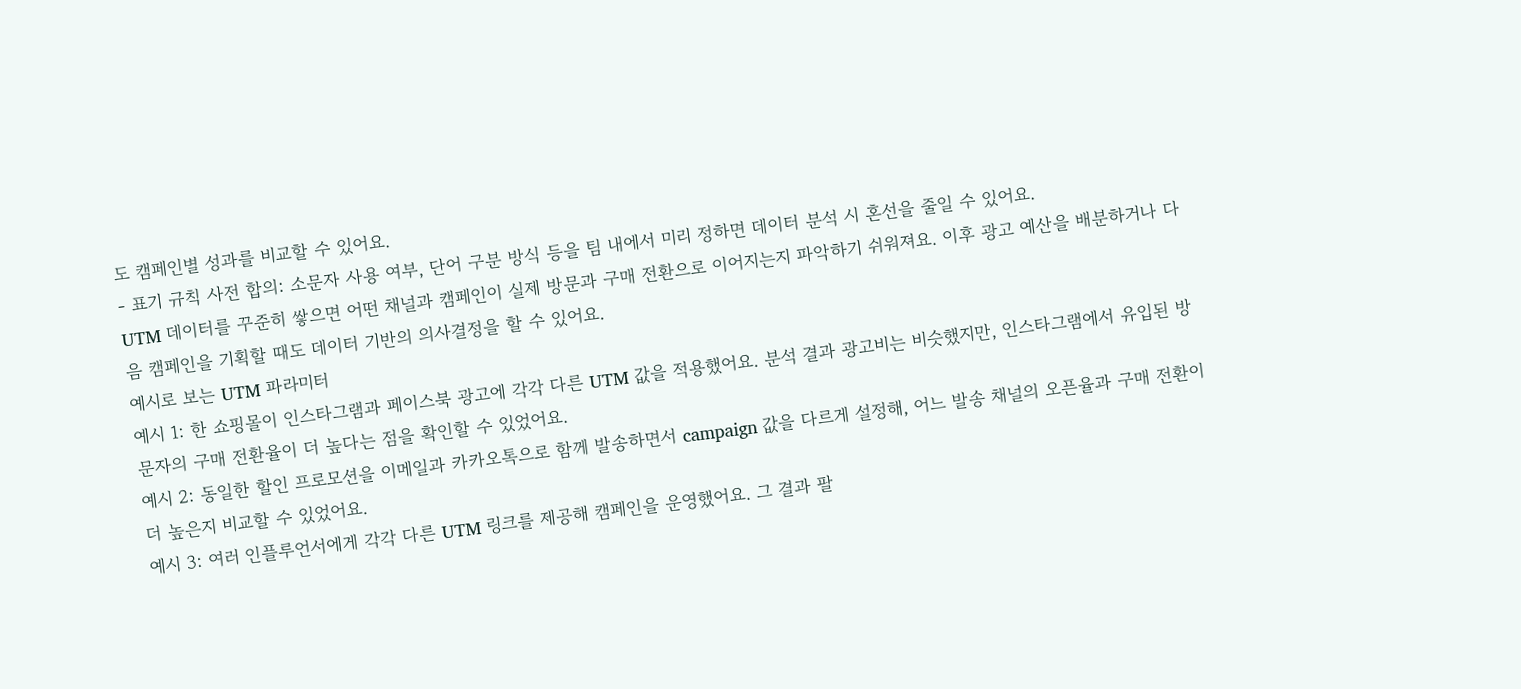도 캠페인별 성과를 비교할 수 있어요.
- 표기 규칙 사전 합의: 소문자 사용 여부, 단어 구분 방식 등을 팀 내에서 미리 정하면 데이터 분석 시 혼선을 줄일 수 있어요.
UTM 데이터를 꾸준히 쌓으면 어떤 채널과 캠페인이 실제 방문과 구매 전환으로 이어지는지 파악하기 쉬워져요. 이후 광고 예산을 배분하거나 다음 캠페인을 기획할 때도 데이터 기반의 의사결정을 할 수 있어요.
예시로 보는 UTM 파라미터
예시 1: 한 쇼핑몰이 인스타그램과 페이스북 광고에 각각 다른 UTM 값을 적용했어요. 분석 결과 광고비는 비슷했지만, 인스타그램에서 유입된 방문자의 구매 전환율이 더 높다는 점을 확인할 수 있었어요.
예시 2: 동일한 할인 프로모션을 이메일과 카카오톡으로 함께 발송하면서 campaign 값을 다르게 설정해, 어느 발송 채널의 오픈율과 구매 전환이 더 높은지 비교할 수 있었어요.
예시 3: 여러 인플루언서에게 각각 다른 UTM 링크를 제공해 캠페인을 운영했어요. 그 결과 팔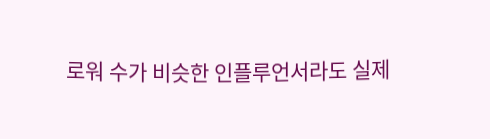로워 수가 비슷한 인플루언서라도 실제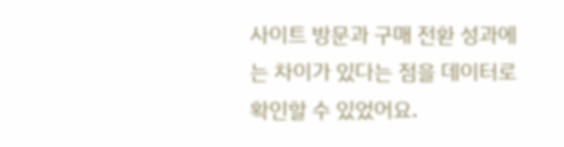사이트 방문과 구매 전환 성과에는 차이가 있다는 점을 데이터로 확인할 수 있었어요.